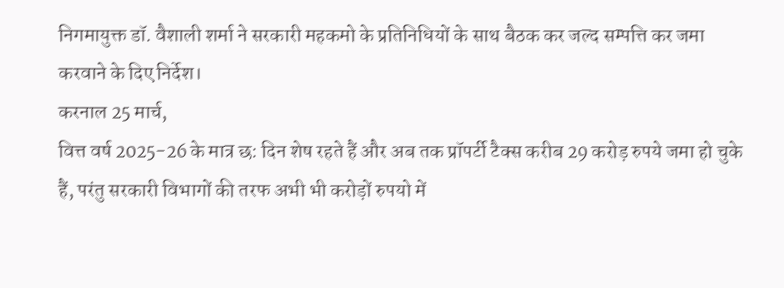निगमायुक्त डॉ. वैशाली शर्मा ने सरकारी महकमो के प्रतिनिधियों के साथ बैठक कर जल्द सम्पत्ति कर जमा करवाने के दिए निर्देश।
करनाल 25 मार्च,
वित्त वर्ष 2025-26 के मात्र छ: दिन शेष रहते हैं और अब तक प्रॉपर्टी टैक्स करीब 29 करोड़ रुपये जमा हो चुके हैं, परंतु सरकारी विभागों की तरफ अभी भी करोड़ों रुपयो में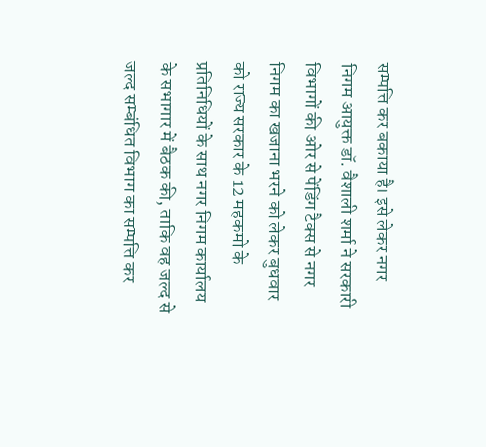सम्पत्ति कर बकाया है। इसे लेकर नगर निगम आयुक्त डॉ. वैशाली शर्मा ने सरकारी विभागों की ओर से पेंडिंग टैक्स से नगर निगम का खजाना भरने को लेकर बुधवार को राज्य सरकार के 12 महकमो के प्रतिनिधियों के साथ नगर निगम कार्यालय के सभागार में बैठक की, ताकि वह जल्द से जल्द सम्बंधित विभाग का सम्पत्ति कर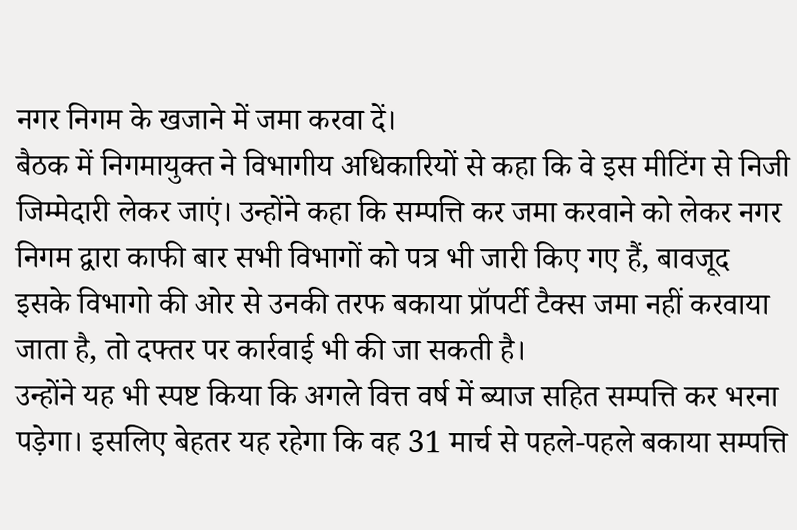नगर निगम के खजाने में जमा करवा दें।
बैठक में निगमायुक्त ने विभागीय अधिकारियों से कहा कि वे इस मीटिंग से निजी जिम्मेदारी लेकर जाएं। उन्होंने कहा कि सम्पत्ति कर जमा करवाने को लेकर नगर निगम द्वारा काफी बार सभी विभागों को पत्र भी जारी किए गए हैं, बावजूद इसके विभागो की ओर से उनकी तरफ बकाया प्रॉपर्टी टैक्स जमा नहीं करवाया जाता है, तो दफ्तर पर कार्रवाई भी की जा सकती है।
उन्होंने यह भी स्पष्ट किया कि अगले वित्त वर्ष में ब्याज सहित सम्पत्ति कर भरना पड़ेगा। इसलिए बेहतर यह रहेगा कि वह 31 मार्च से पहले-पहले बकाया सम्पत्ति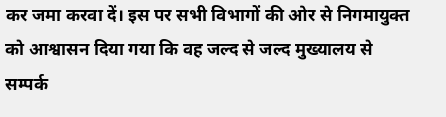कर जमा करवा दें। इस पर सभी विभागों की ओर से निगमायुक्त को आश्वासन दिया गया कि वह जल्द से जल्द मुख्यालय से सम्पर्क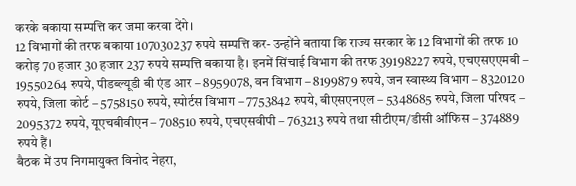करके बकाया सम्पत्ति कर जमा करवा देंगे।
12 विभागों की तरफ बकाया 107030237 रुपये सम्पत्ति कर- उन्होंने बताया कि राज्य सरकार के 12 विभागों की तरफ 10 करोड़ 70 हजार 30 हजार 237 रुपये सम्पत्ति बकाया है। इनमें सिंचाई विभाग की तरफ 39198227 रुपये, एचएसएएमबी – 19550264 रुपये, पीडब्ल्यूडी बी एंड आर – 8959078, वन विभाग – 8199879 रुपये, जन स्वास्थ्य विभाग – 8320120 रुपये, जिला कोर्ट – 5758150 रुपये, स्पोर्टस विभाग – 7753842 रुपये, बीएसएनएल – 5348685 रुपये, जिला परिषद – 2095372 रुपये, यूएचबीवीएन – 708510 रुपये, एचएसवीपी – 763213 रुपये तथा सीटीएम/डीसी ऑफिस – 374889 रुपये हैं।
बैठक में उप निगमायुक्त विनोद नेहरा,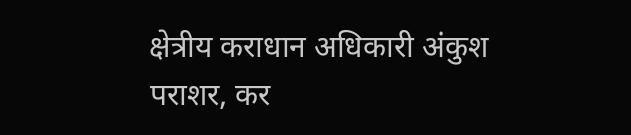क्षेत्रीय कराधान अधिकारी अंकुश पराशर, कर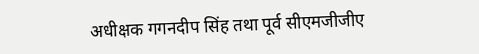अधीक्षक गगनदीप सिंह तथा पूर्व सीएमजीजीए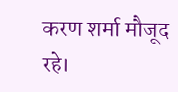करण शर्मा मौजूद रहे।